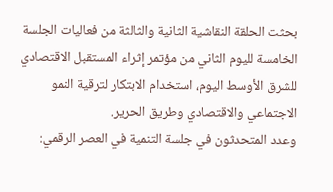بحثت الحلقة النقاشية الثانية والثالثة من فعاليات الجلسة الخامسة لليوم الثاني من مؤتمر إثراء المستقبل الاقتصادي للشرق الأوسط اليوم، استخدام الابتكار لترقية النمو الاجتماعي والاقتصادي وطريق الحرير.
وعدد المتحدثون في جلسة التنمية في العصر الرقمي: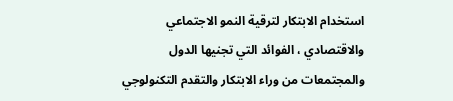استخدام الابتكار لترقية النمو الاجتماعي والاقتصادي ، الفوائد التي تجنيها الدول والمجتمعات من وراء الابتكار والتقدم التكنولوجي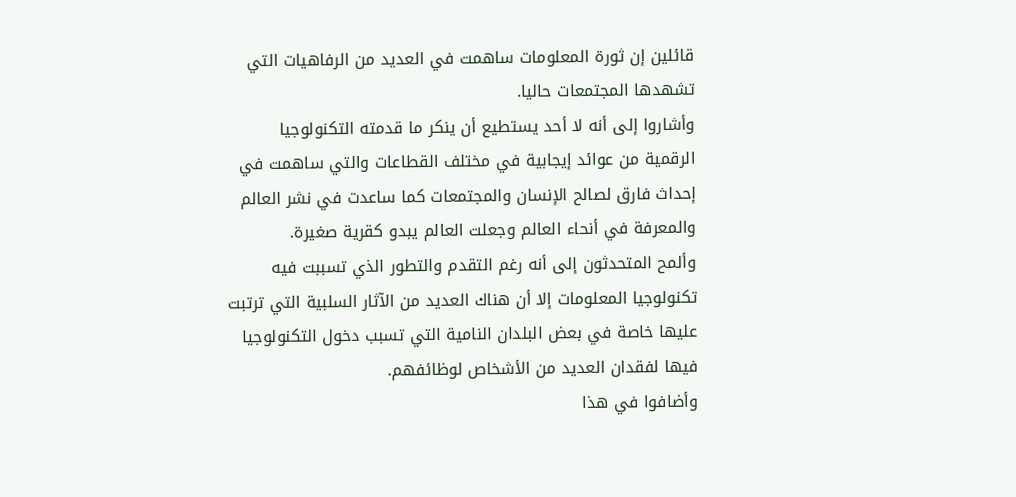قائلين إن ثورة المعلومات ساهمت في العديد من الرفاهيات التي تشهدها المجتمعات حاليا.
وأشاروا إلى أنه لا أحد يستطيع أن ينكر ما قدمته التكنولوجيا الرقمية من عوائد إيجابية في مختلف القطاعات والتي ساهمت في إحداث فارق لصالح الإنسان والمجتمعات كما ساعدت في نشر العالم والمعرفة في أنحاء العالم وجعلت العالم يبدو كقرية صغيرة.
وألمح المتحدثون إلى أنه رغم التقدم والتطور الذي تسببت فيه تكنولوجيا المعلومات إلا أن هناك العديد من الآثار السلبية التي ترتبت عليها خاصة في بعض البلدان النامية التي تسبب دخول التكنولوجيا فيها لفقدان العديد من الأشخاص لوظائفهم.
وأضافوا في هذا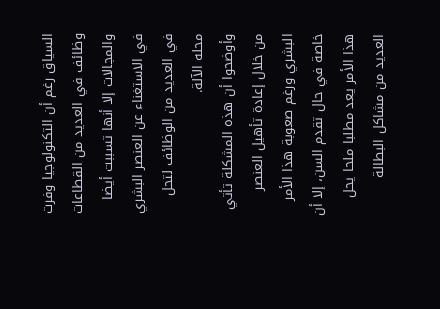السياق رغم أن التكنولوجيا وفرت وظائف في العديد من القطاعات والمجالات إلا أنها تسببت أيضا في الاستغناء عن العنصر البشري في العديد من الوظائف لتحل محله الآلة.
وأوضحوا أن هذه المشكلة تأتي من خلال إعادة تأهيل العنصر البشري ورغم صعوبة هذا الأمر خاصة في حال تقدم السن، إلا أن هذا الأمر يعد مطلبا ملحا يحل العديد من مشاكل البطالة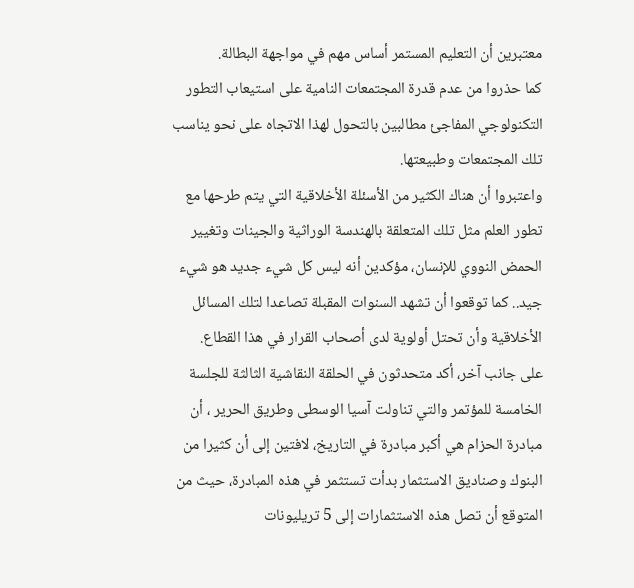معتبرين أن التعليم المستمر أساس مهم في مواجهة البطالة.
كما حذروا من عدم قدرة المجتمعات النامية على استيعاب التطور التكنولوجي المفاجئ مطالبين بالتحول لهذا الاتجاه على نحو يناسب تلك المجتمعات وطبيعتها.
واعتبروا أن هناك الكثير من الأسئلة الأخلاقية التي يتم طرحها مع تطور العلم مثل تلك المتعلقة بالهندسة الوراثية والجينات وتغيير الحمض النووي للإنسان، مؤكدين أنه ليس كل شيء جديد هو شيء جيد.. كما توقعوا أن تشهد السنوات المقبلة تصاعدا لتلك المسائل الأخلاقية وأن تحتل أولوية لدى أصحاب القرار في هذا القطاع.
على جانب آخر، أكد متحدثون في الحلقة النقاشية الثالثة للجلسة الخامسة للمؤتمر والتي تناولت آسيا الوسطى وطريق الحرير ، أن مبادرة الحزام هي أكبر مبادرة في التاريخ، لافتين إلى أن كثيرا من البنوك وصناديق الاستثمار بدأت تستثمر في هذه المبادرة، حيث من المتوقع أن تصل هذه الاستثمارات إلى 5 تريليونات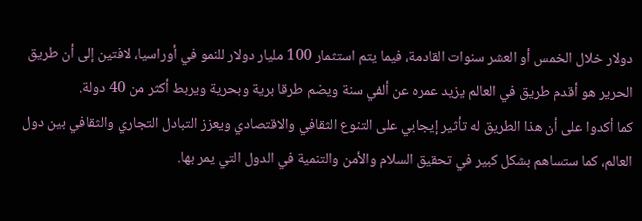دولار خلال الخمس أو العشر سنوات القادمة، فيما يتم استثمار 100 مليار دولار للنمو في أوراسيا، لافتين إلى أن طريق الحرير هو أقدم طريق في العالم يزيد عمره عن ألفي سنة ويضم طرقا برية وبحرية ويربط أكثر من 40 دولة.
كما أكدوا على أن هذا الطريق له تأثير إيجابي على التنوع الثقافي والاقتصادي ويعزز التبادل التجاري والثقافي بين دول العالم، كما ستساهم بشكل كبير في تحقيق السلام والأمن والتنمية في الدول التي يمر بها.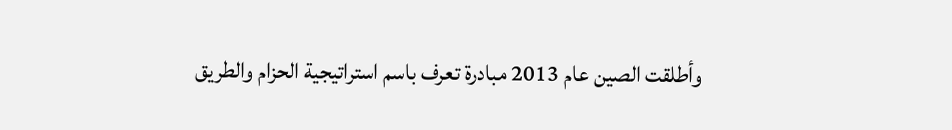وأطلقت الصين عام 2013 مبادرة تعرف باسم استراتيجية الحزام والطريق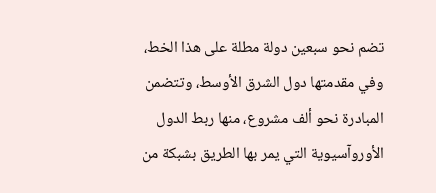تضم نحو سبعين دولة مطلة على هذا الخط، وفي مقدمتها دول الشرق الأوسط، وتتضمن المبادرة نحو ألف مشروع، منها ربط الدول الأوروآسيوية التي يمر بها الطريق بشبكة من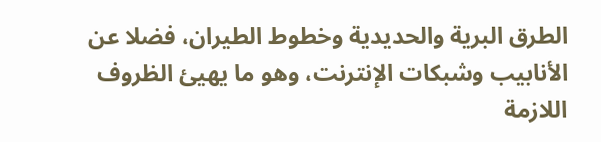الطرق البرية والحديدية وخطوط الطيران، فضلا عن الأنابيب وشبكات الإنترنت، وهو ما يهيئ الظروف اللازمة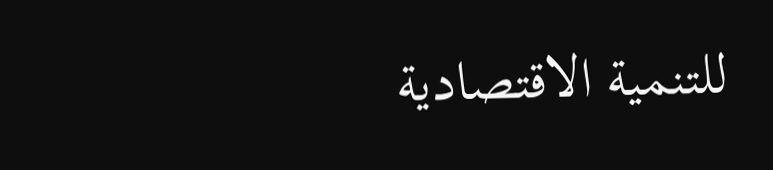للتنمية الاقتصادية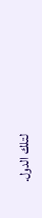لتلك الدول.